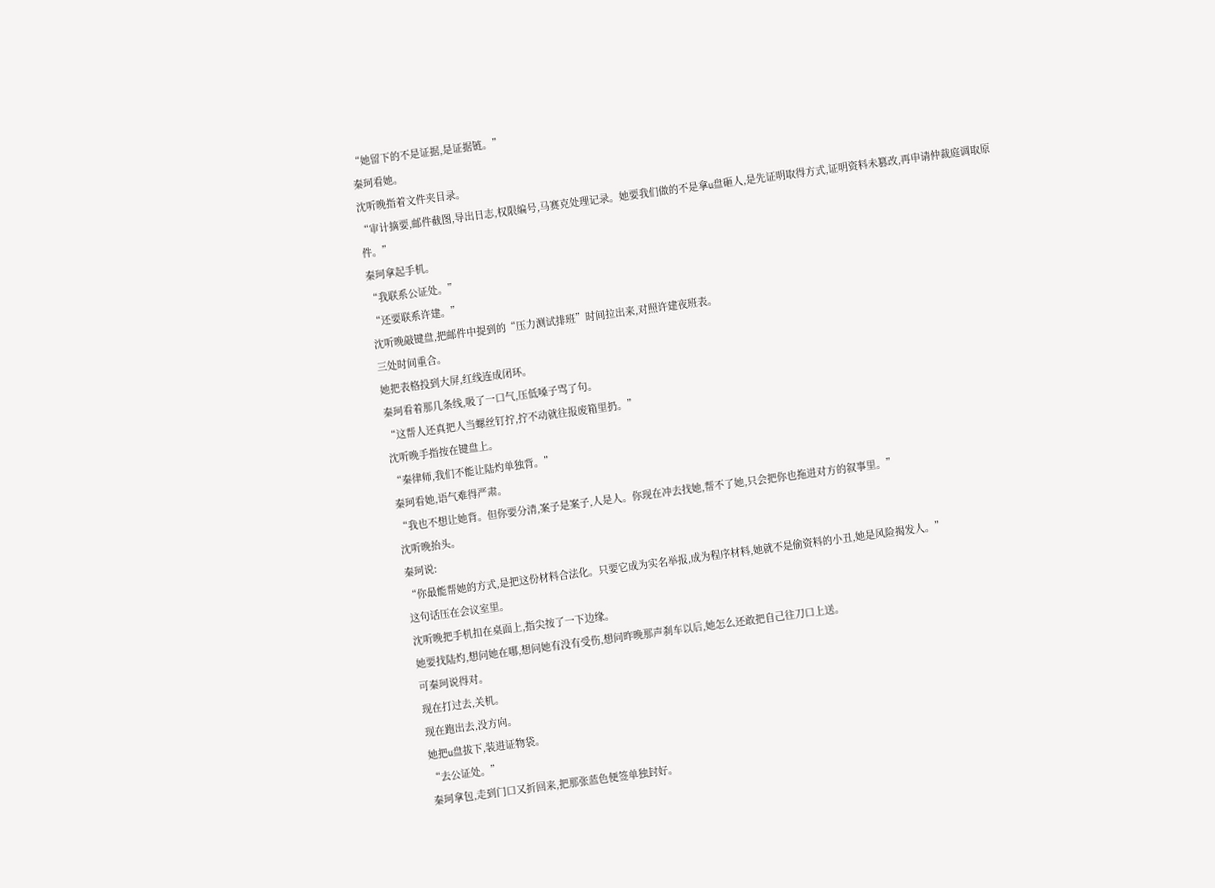“她留下的不是证据,是证据链。”
秦珂看她。
沈听晚指着文件夹目录。
“审计摘要,邮件截图,导出日志,权限编号,马赛克处理记录。她要我们做的不是拿u盘砸人,是先证明取得方式,证明资料未篡改,再申请仲裁庭调取原件。”
秦珂拿起手机。
“我联系公证处。”
“还要联系许建。”
沈听晚敲键盘,把邮件中提到的“压力测试排班”时间拉出来,对照许建夜班表。
三处时间重合。
她把表格投到大屏,红线连成闭环。
秦珂看着那几条线,吸了一口气,压低嗓子骂了句。
“这帮人还真把人当螺丝钉拧,拧不动就往报废箱里扔。”
沈听晚手指按在键盘上。
“秦律师,我们不能让陆灼单独背。”
秦珂看她,语气难得严肃。
“我也不想让她背。但你要分清,案子是案子,人是人。你现在冲去找她,帮不了她,只会把你也拖进对方的叙事里。”
沈听晚抬头。
秦珂说:
“你最能帮她的方式,是把这份材料合法化。只要它成为实名举报,成为程序材料,她就不是偷资料的小丑,她是风险揭发人。”
这句话压在会议室里。
沈听晚把手机扣在桌面上,指尖按了一下边缘。
她要找陆灼,想问她在哪,想问她有没有受伤,想问昨晚那声刹车以后,她怎么还敢把自己往刀口上送。
可秦珂说得对。
现在打过去,关机。
现在跑出去,没方向。
她把u盘拔下,装进证物袋。
“去公证处。”
秦珂拿包,走到门口又折回来,把那张蓝色便签单独封好。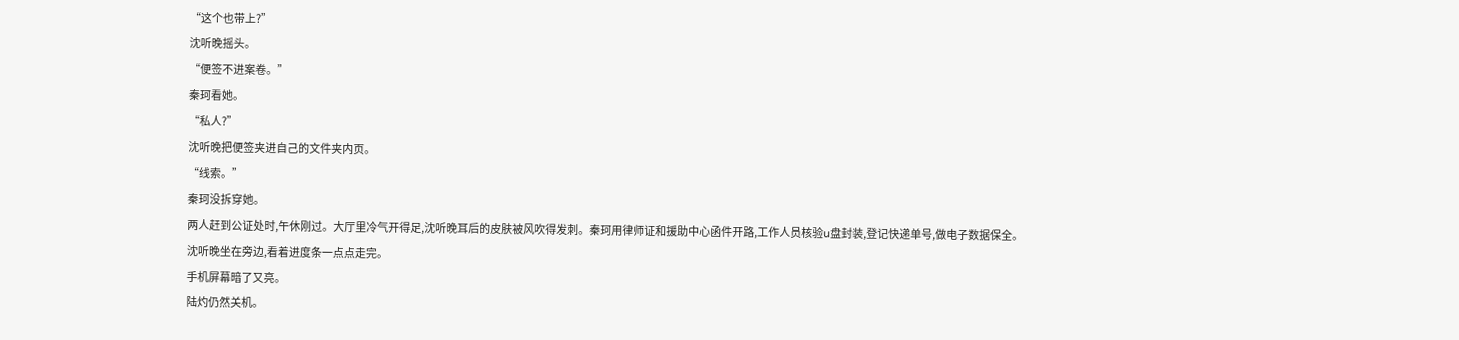“这个也带上?”
沈听晚摇头。
“便签不进案卷。”
秦珂看她。
“私人?”
沈听晚把便签夹进自己的文件夹内页。
“线索。”
秦珂没拆穿她。
两人赶到公证处时,午休刚过。大厅里冷气开得足,沈听晚耳后的皮肤被风吹得发刺。秦珂用律师证和援助中心函件开路,工作人员核验u盘封装,登记快递单号,做电子数据保全。
沈听晚坐在旁边,看着进度条一点点走完。
手机屏幕暗了又亮。
陆灼仍然关机。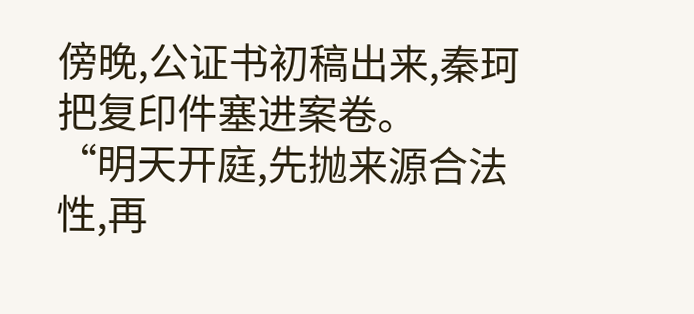傍晚,公证书初稿出来,秦珂把复印件塞进案卷。
“明天开庭,先抛来源合法性,再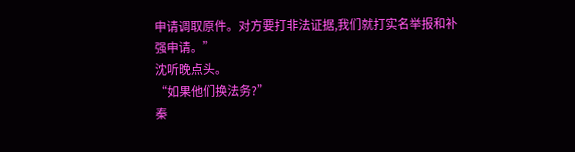申请调取原件。对方要打非法证据,我们就打实名举报和补强申请。”
沈听晚点头。
“如果他们换法务?”
秦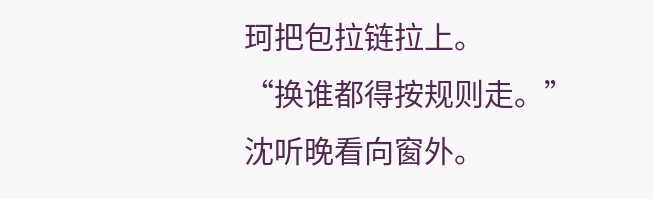珂把包拉链拉上。
“换谁都得按规则走。”
沈听晚看向窗外。